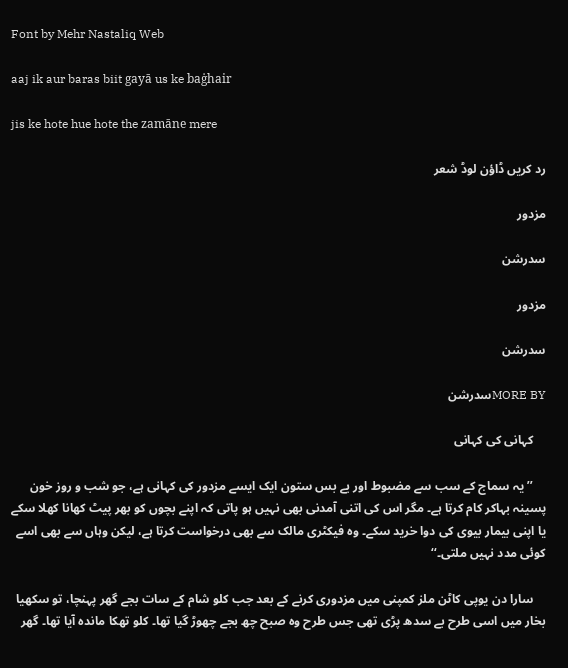Font by Mehr Nastaliq Web

aaj ik aur baras biit gayā us ke baġhair

jis ke hote hue hote the zamāne mere

رد کریں ڈاؤن لوڈ شعر

مزدور

سدرشن

مزدور

سدرشن

MORE BYسدرشن

    کہانی کی کہانی

    ’’یہ سماج کے سب سے مضبوط اور بے بس ستون ایک ایسے مزدور کی کہانی ہے، جو شب و روز خون پسینہ بہاکر کام کرتا ہے۔ مگر اس کی اتنی آمدنی بھی نہیں ہو پاتی کہ اپنے بچوں کو بھر پیٹ کھانا کھلا سکے یا اپنی بیمار بیوی کی دوا خرید سکے۔ وہ فیکٹری مالک سے بھی درخواست کرتا ہے، لیکن وہاں سے بھی اسے کوئی مدد نہیں ملتی۔‘‘

    سارا دن یوپی کاٹن ملز کمپنی میں مزدوری کرنے کے بعد جب کلو شام کے سات بجے گھر پہنچا، تو سکھیا بخار میں اسی طرح بے سدھ پڑی تھی جس طرح وہ صبح چھ بجے چھوڑ گیا تھا۔ کلو تھکا ماندہ آیا تھا۔ گھر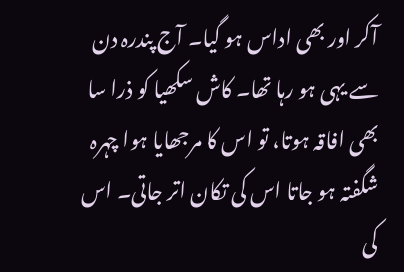آکر اور بھی اداس ہو گیا۔ آج پندرہ دن سے یہی ہو رہا تھا۔ کاش سکھیا کو ذرا سا بھی افاقہ ہوتا، تو اس کا مرجھایا ہوا چہرہ شگفتہ ہو جاتا اس کی تکان اتر جاتی۔ اس کی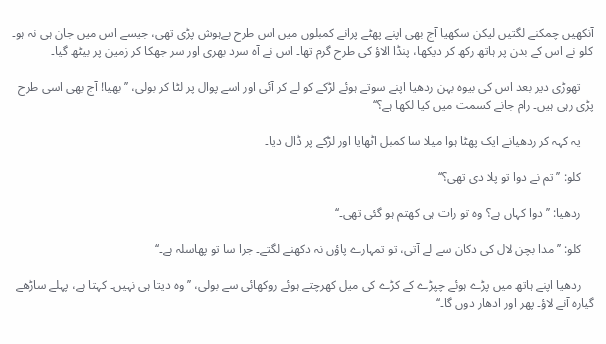آنکھیں چمکنے لگتیں لیکن سکھیا آج بھی اپنے پھٹے پرانے کمبلوں میں اس طرح بےہوش پڑی تھی، جیسے اس میں جان ہی نہ ہو۔ کلو نے اس کے بدن پر ہاتھ رکھ کر دیکھا، پنڈا الاؤ کی طرح گرم تھا۔ اس نے آہ سرد بھری اور سر جھکا کر زمین پر بیٹھ گیا۔

    تھوڑی دیر بعد اس کی بیوہ بہن ردھیا اپنے سوتے ہوئے لڑکے کو لے کر آئی اور اسے پوال پر لٹا کر بولی، ’’بھیا! آج بھی اسی طرح پڑی رہی ہیں۔ رام جانے کسمت میں کیا لکھا ہے؟‘‘

    یہ کہہ کر ردھیانے ایک پھٹا ہوا میلا سا کمبل اٹھایا اور لڑکے پر ڈال دیا۔

    کلو: ’’تم نے دوا تو پلا دی تھی؟‘‘

    ردھیا: ’’دوا کہاں ہے؟ وہ تو رات ہی کھتم ہو گئی تھی۔‘‘

    کلو: ’’مدا بچن لال کی دکان سے لے آتی، تو تمہارے پاؤں نہ دکھنے لگتے۔ جرا سا تو پھاسلہ ہے۔‘‘

    ردھیا اپنے ہاتھ میں پڑے ہوئے چپڑے کے کڑے کی میل کھرچتے ہوئے روکھائی سے بولی، ’’وہ دیتا ہی نہیں۔ کہتا ہے، پہلے ساڑھے گیارہ آنے لاؤ۔ پھر اور ادھار دوں گا۔‘‘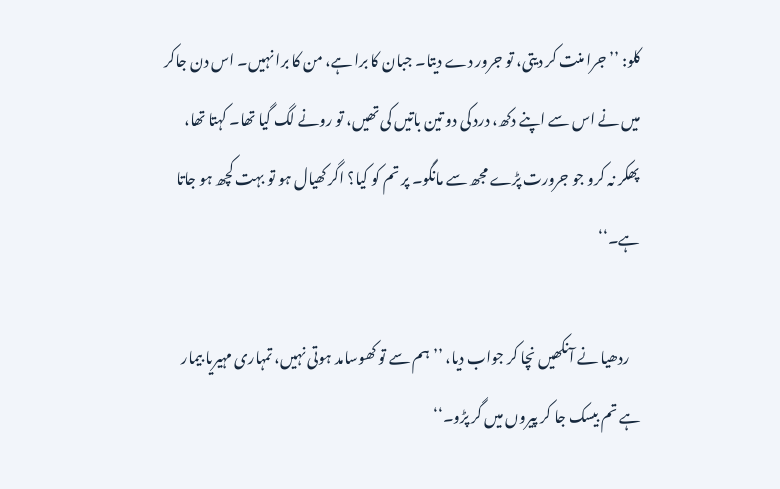کلو: ’’جرا منت کر دیتی، تو جرور دے دیتا۔ جبان کا برا ہے، من کا برا نہیں۔ اس دن جاکر میں نے اس سے اپنے دکھ، درد کی دو تین باتیں کی تھیں، تو رونے لگ گیا تھا۔ کہتا تھا، پھکر نہ کرو جو جرورت پڑے مجھ سے مانگو۔ پر تم کو کیا؟ اگر کھیال ہو تو بہت کچھ ہو جاتا ہے۔‘‘

    ردھیا نے آنکھیں نچا کر جواب دیا، ’’ہم سے تو کھوسامد ہوتی نہیں، تمہاری مہیریا بیمار ہے تم بیسک جا کر پیروں میں گر پڑو۔‘‘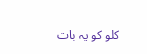کلو کو یہ بات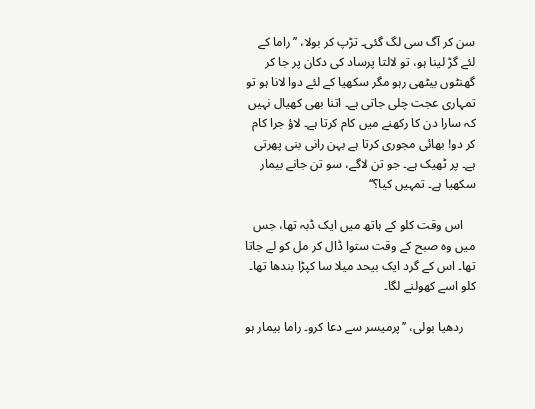سن کر آگ سی لگ گئی۔ تڑپ کر بولا، ’’راما کے لئے گڑ لینا ہو، تو لالتا پرساد کی دکان پر جا کر گھنٹوں بیٹھی رہو مگر سکھیا کے لئے دوا لانا ہو تو تمہاری عجت چلی جاتی ہے۔ اتنا بھی کھیال نہیں کہ سارا دن کا رکھنے میں کام کرتا ہے۔ لاؤ جرا کام کر دو! بھائی مجوری کرتا ہے بہن رانی بنی پھرتی ہے۔ پر ٹھیک ہے۔ جو تن لاگے، سو تن جانے بیمار سکھیا ہے۔ تمہیں کیا؟‘‘

    اس وقت کلو کے ہاتھ میں ایک ڈبہ تھا، جس میں وہ صبح کے وقت ستوا ڈال کر مل کو لے جاتا تھا۔ اس کے گرد ایک بیحد میلا سا کپڑا بندھا تھا۔ کلو اسے کھولنے لگا۔

    ردھیا بولی، ’’پرمیسر سے دعا کرو۔ راما بیمار ہو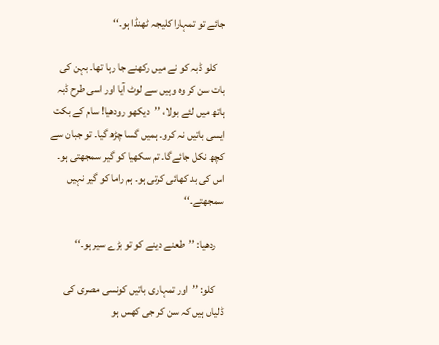جائے تو تمہارا کلیجہ ٹھنڈا ہو۔‘‘

    کلو ڈبہ کو نے میں رکھنے جا رہا تھا۔ بہن کی بات سن کر وہ وہیں سے لوٹ آیا اور اسی طرح ڈبہ ہاتھ میں لئے بولا، ’’دیکھو رودھیا! سام کے بکت ایسی باتیں نہ کرو۔ ہمیں گسا چڑھ گیا۔ تو جبان سے کچھ نکل جائےگا۔ تم سکھیا کو گیر سمجھتی ہو۔ اس کی بد کھائی کرتی ہو۔ ہم راما کو گیر نہیں سمجھتے۔‘‘

    ردھیا: ’’طعنے دینے کو تو بڑے سیر ہو۔‘‘

    کلو: ’’اور تمہاری باتیں کونسی مصری کی ڈلیاں ہیں کہ سن کر جی کھس ہو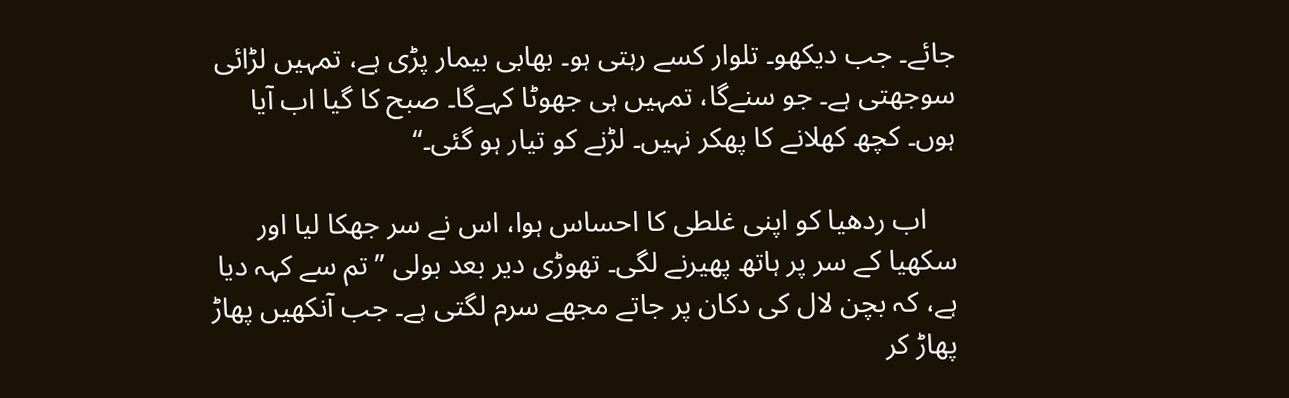جائے۔ جب دیکھو۔ تلوار کسے رہتی ہو۔ بھابی بیمار پڑی ہے، تمہیں لڑائی سوجھتی ہے۔ جو سنےگا، تمہیں ہی جھوٹا کہےگا۔ صبح کا گیا اب آیا ہوں۔ کچھ کھلانے کا پھکر نہیں۔ لڑنے کو تیار ہو گئی۔‘‘

    اب ردھیا کو اپنی غلطی کا احساس ہوا، اس نے سر جھکا لیا اور سکھیا کے سر پر ہاتھ پھیرنے لگی۔ تھوڑی دیر بعد بولی ’’تم سے کہہ دیا ہے، کہ بچن لال کی دکان پر جاتے مجھے سرم لگتی ہے۔ جب آنکھیں پھاڑ پھاڑ کر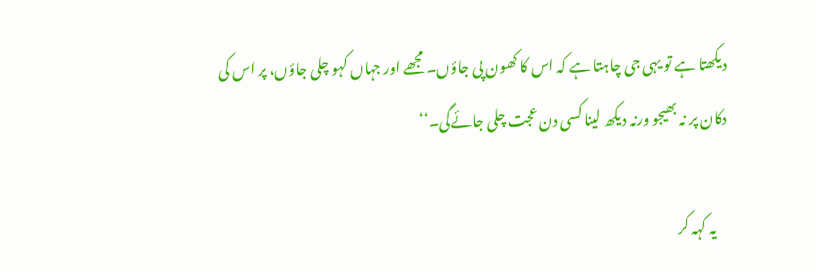دیکھتا ہے تو یہی جی چاہتا ہے کہ اس کا کھون پی جاؤں۔ مجھے اور جہاں کہو چلی جاؤں، پر اس کی دکان پر نہ بھیجو ورنہ دیکھ لینا کسی دن عجت چلی جائےگی۔‘‘

    یہ کہہ کر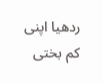ردھیا اپنی کم بختی